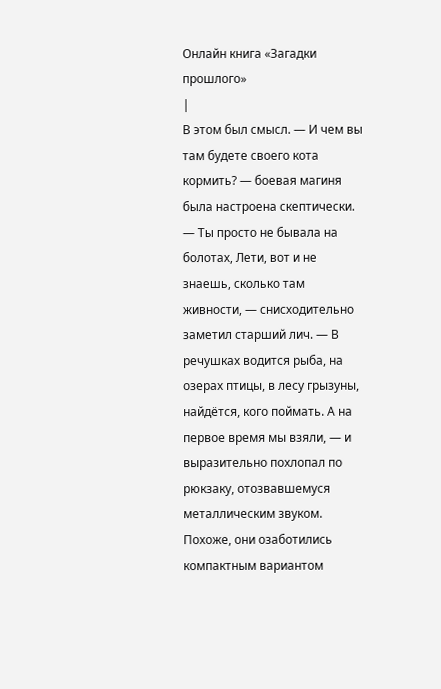Онлайн книга «Загадки прошлого»
|
В этом был смысл. — И чем вы там будете своего кота кормить? — боевая магиня была настроена скептически. — Ты просто не бывала на болотах, Лети, вот и не знаешь, сколько там живности, — снисходительно заметил старший лич. — В речушках водится рыба, на озерах птицы, в лесу грызуны, найдётся, кого поймать. А на первое время мы взяли, — и выразительно похлопал по рюкзаку, отозвавшемуся металлическим звуком. Похоже, они озаботились компактным вариантом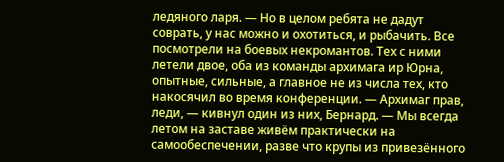ледяного ларя. — Но в целом ребята не дадут соврать, у нас можно и охотиться, и рыбачить. Все посмотрели на боевых некромантов. Тех с ними летели двое, оба из команды архимага ир Юрна, опытные, сильные, а главное не из числа тех, кто накосячил во время конференции. — Архимаг прав, леди, — кивнул один из них, Бернард. — Мы всегда летом на заставе живём практически на самообеспечении, разве что крупы из привезённого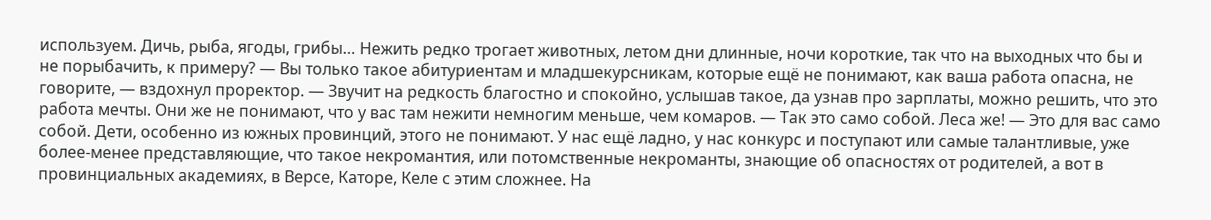используем. Дичь, рыба, ягоды, грибы… Нежить редко трогает животных, летом дни длинные, ночи короткие, так что на выходных что бы и не порыбачить, к примеру? — Вы только такое абитуриентам и младшекурсникам, которые ещё не понимают, как ваша работа опасна, не говорите, — вздохнул проректор. — Звучит на редкость благостно и спокойно, услышав такое, да узнав про зарплаты, можно решить, что это работа мечты. Они же не понимают, что у вас там нежити немногим меньше, чем комаров. — Так это само собой. Леса же! — Это для вас само собой. Дети, особенно из южных провинций, этого не понимают. У нас ещё ладно, у нас конкурс и поступают или самые талантливые, уже более-менее представляющие, что такое некромантия, или потомственные некроманты, знающие об опасностях от родителей, а вот в провинциальных академиях, в Версе, Каторе, Келе с этим сложнее. На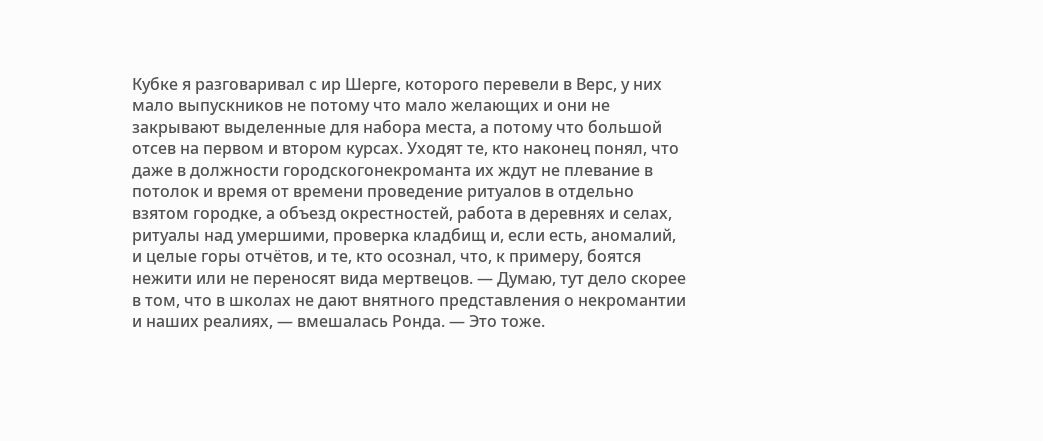Кубке я разговаривал с ир Шерге, которого перевели в Верс, у них мало выпускников не потому что мало желающих и они не закрывают выделенные для набора места, а потому что большой отсев на первом и втором курсах. Уходят те, кто наконец понял, что даже в должности городскогонекроманта их ждут не плевание в потолок и время от времени проведение ритуалов в отдельно взятом городке, а объезд окрестностей, работа в деревнях и селах, ритуалы над умершими, проверка кладбищ и, если есть, аномалий, и целые горы отчётов, и те, кто осознал, что, к примеру, боятся нежити или не переносят вида мертвецов. — Думаю, тут дело скорее в том, что в школах не дают внятного представления о некромантии и наших реалиях, — вмешалась Ронда. — Это тоже.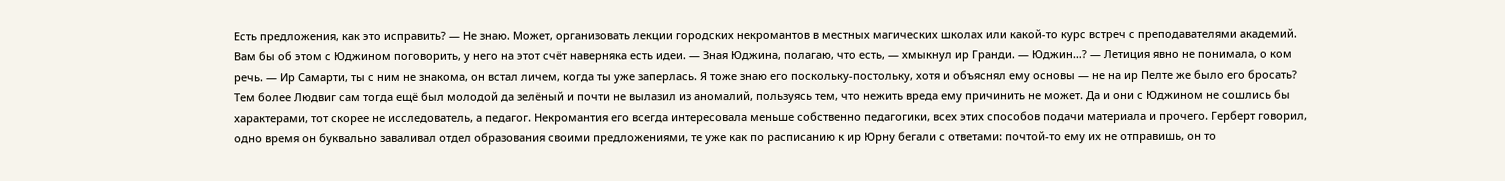Есть предложения, как это исправить? — Не знаю. Может, организовать лекции городских некромантов в местных магических школах или какой-то курс встреч с преподавателями академий. Вам бы об этом с Юджином поговорить, у него на этот счёт наверняка есть идеи. — Зная Юджина, полагаю, что есть, — хмыкнул ир Гранди. — Юджин…? — Летиция явно не понимала, о ком речь. — Ир Самарти, ты с ним не знакома, он встал личем, когда ты уже заперлась. Я тоже знаю его поскольку-постольку, хотя и объяснял ему основы — не на ир Пелте же было его бросать? Тем более Людвиг сам тогда ещё был молодой да зелёный и почти не вылазил из аномалий, пользуясь тем, что нежить вреда ему причинить не может. Да и они с Юджином не сошлись бы характерами, тот скорее не исследователь, а педагог. Некромантия его всегда интересовала меньше собственно педагогики, всех этих способов подачи материала и прочего. Герберт говорил, одно время он буквально заваливал отдел образования своими предложениями, те уже как по расписанию к ир Юрну бегали с ответами: почтой-то ему их не отправишь, он то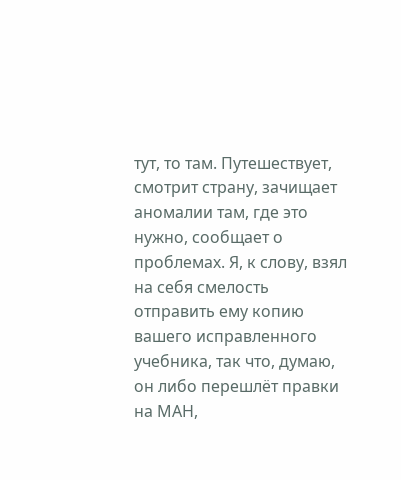тут, то там. Путешествует, смотрит страну, зачищает аномалии там, где это нужно, сообщает о проблемах. Я, к слову, взял на себя смелость отправить ему копию вашего исправленного учебника, так что, думаю, он либо перешлёт правки на МАН,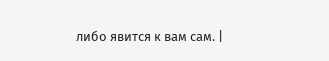либо явится к вам сам. |